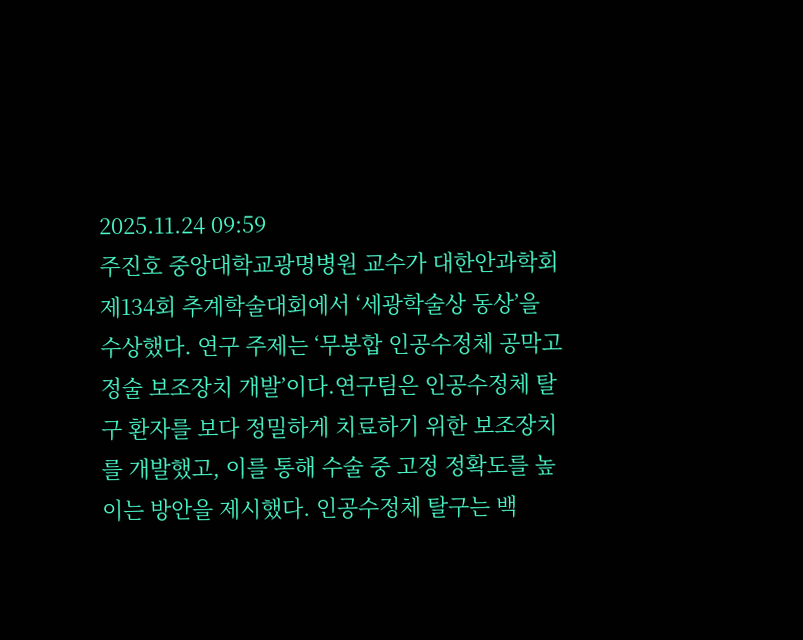2025.11.24 09:59
주진호 중앙대학교광명병원 교수가 대한안과학회 제134회 추계학술대회에서 ‘세광학술상 동상’을 수상했다. 연구 주제는 ‘무봉합 인공수정체 공막고정술 보조장치 개발’이다.연구팀은 인공수정체 탈구 환자를 보다 정밀하게 치료하기 위한 보조장치를 개발했고, 이를 통해 수술 중 고정 정확도를 높이는 방안을 제시했다. 인공수정체 탈구는 백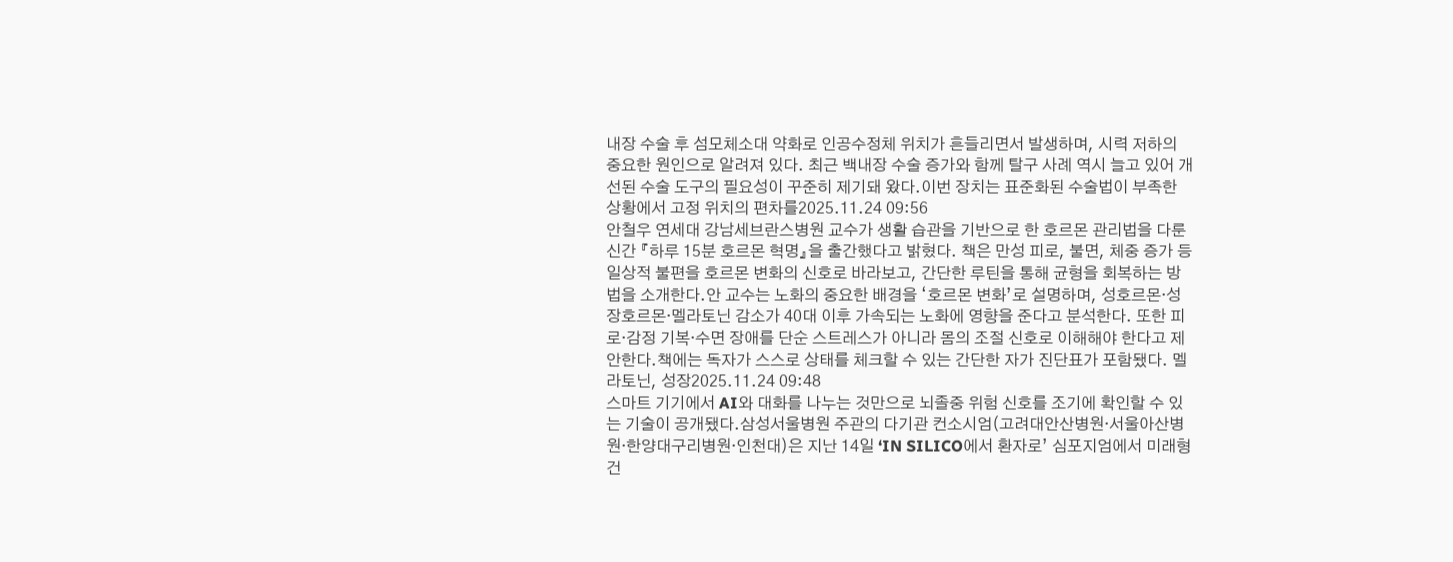내장 수술 후 섬모체소대 약화로 인공수정체 위치가 흔들리면서 발생하며, 시력 저하의 중요한 원인으로 알려져 있다. 최근 백내장 수술 증가와 함께 탈구 사례 역시 늘고 있어 개선된 수술 도구의 필요성이 꾸준히 제기돼 왔다.이번 장치는 표준화된 수술법이 부족한 상황에서 고정 위치의 편차를2025.11.24 09:56
안철우 연세대 강남세브란스병원 교수가 생활 습관을 기반으로 한 호르몬 관리법을 다룬 신간 『하루 15분 호르몬 혁명』을 출간했다고 밝혔다. 책은 만성 피로, 불면, 체중 증가 등 일상적 불편을 호르몬 변화의 신호로 바라보고, 간단한 루틴을 통해 균형을 회복하는 방법을 소개한다.안 교수는 노화의 중요한 배경을 ‘호르몬 변화’로 설명하며, 성호르몬·성장호르몬·멜라토닌 감소가 40대 이후 가속되는 노화에 영향을 준다고 분석한다. 또한 피로·감정 기복·수면 장애를 단순 스트레스가 아니라 몸의 조절 신호로 이해해야 한다고 제안한다.책에는 독자가 스스로 상태를 체크할 수 있는 간단한 자가 진단표가 포함됐다. 멜라토닌, 성장2025.11.24 09:48
스마트 기기에서 AI와 대화를 나누는 것만으로 뇌졸중 위험 신호를 조기에 확인할 수 있는 기술이 공개됐다.삼성서울병원 주관의 다기관 컨소시엄(고려대안산병원·서울아산병원·한양대구리병원·인천대)은 지난 14일 ‘IN SILICO에서 환자로’ 심포지엄에서 미래형 건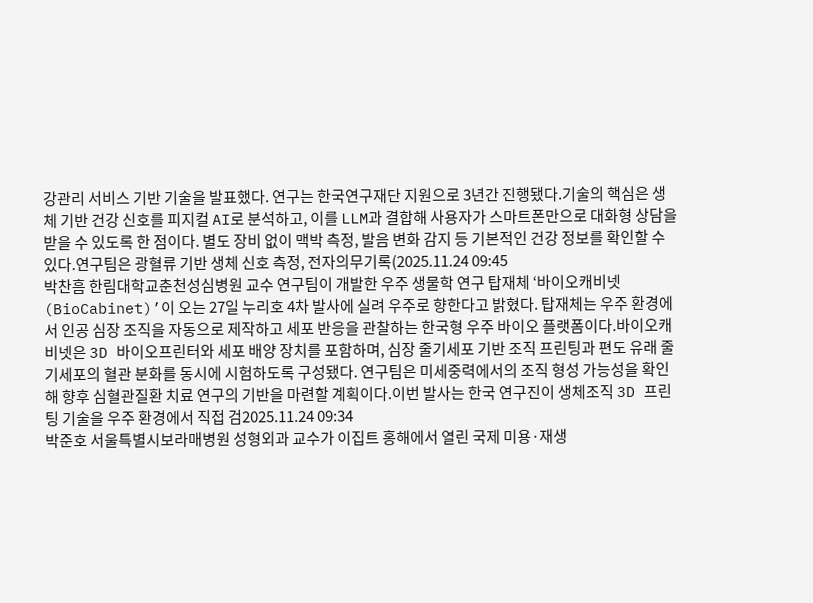강관리 서비스 기반 기술을 발표했다. 연구는 한국연구재단 지원으로 3년간 진행됐다.기술의 핵심은 생체 기반 건강 신호를 피지컬 AI로 분석하고, 이를 LLM과 결합해 사용자가 스마트폰만으로 대화형 상담을 받을 수 있도록 한 점이다. 별도 장비 없이 맥박 측정, 발음 변화 감지 등 기본적인 건강 정보를 확인할 수 있다.연구팀은 광혈류 기반 생체 신호 측정, 전자의무기록(2025.11.24 09:45
박찬흠 한림대학교춘천성심병원 교수 연구팀이 개발한 우주 생물학 연구 탑재체 ‘바이오캐비넷(BioCabinet)’이 오는 27일 누리호 4차 발사에 실려 우주로 향한다고 밝혔다. 탑재체는 우주 환경에서 인공 심장 조직을 자동으로 제작하고 세포 반응을 관찰하는 한국형 우주 바이오 플랫폼이다.바이오캐비넷은 3D 바이오프린터와 세포 배양 장치를 포함하며, 심장 줄기세포 기반 조직 프린팅과 편도 유래 줄기세포의 혈관 분화를 동시에 시험하도록 구성됐다. 연구팀은 미세중력에서의 조직 형성 가능성을 확인해 향후 심혈관질환 치료 연구의 기반을 마련할 계획이다.이번 발사는 한국 연구진이 생체조직 3D 프린팅 기술을 우주 환경에서 직접 검2025.11.24 09:34
박준호 서울특별시보라매병원 성형외과 교수가 이집트 홍해에서 열린 국제 미용·재생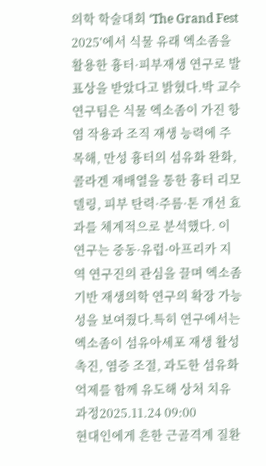의학 학술대회 ‘The Grand Fest 2025’에서 식물 유래 엑소좀을 활용한 흉터·피부재생 연구로 발표상을 받았다고 밝혔다.박 교수 연구팀은 식물 엑소좀이 가진 항염 작용과 조직 재생 능력에 주목해, 만성 흉터의 섬유화 완화, 콜라겐 재배열을 통한 흉터 리모델링, 피부 탄력·주름·톤 개선 효과를 체계적으로 분석했다. 이 연구는 중동·유럽·아프리카 지역 연구진의 관심을 끌며 엑소좀 기반 재생의학 연구의 확장 가능성을 보여줬다.특히 연구에서는 엑소좀이 섬유아세포 재생 활성 촉진, 염증 조절, 과도한 섬유화 억제를 함께 유도해 상처 치유 과정2025.11.24 09:00
현대인에게 흔한 근골격계 질환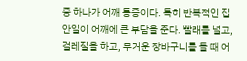중 하나가 어깨 통증이다. 특히 반복적인 집안일이 어깨에 큰 부담을 준다. 빨래를 널고, 걸레질을 하고, 무거운 장바구니를 들 때 어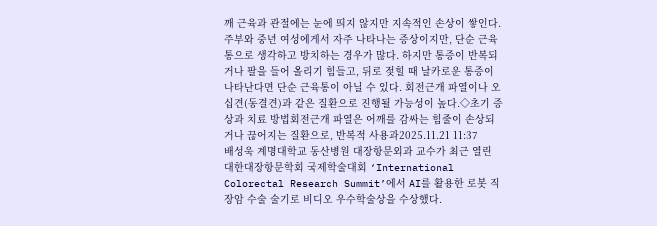깨 근육과 관절에는 눈에 띄지 않지만 지속적인 손상이 쌓인다.주부와 중년 여성에게서 자주 나타나는 증상이지만, 단순 근육통으로 생각하고 방치하는 경우가 많다. 하지만 통증이 반복되거나 팔을 들어 올리기 힘들고, 뒤로 젖힐 때 날카로운 통증이 나타난다면 단순 근육통이 아닐 수 있다. 회전근개 파열이나 오십견(동결견)과 같은 질환으로 진행될 가능성이 높다.◇초기 증상과 치료 방법회전근개 파열은 어깨를 감싸는 힘줄이 손상되거나 끊어지는 질환으로, 반복적 사용과2025.11.21 11:37
배성욱 계명대학교 동산병원 대장항문외과 교수가 최근 열린 대한대장항문학회 국제학술대회 ‘International Colorectal Research Summit’에서 AI를 활용한 로봇 직장암 수술 술기로 비디오 우수학술상을 수상했다.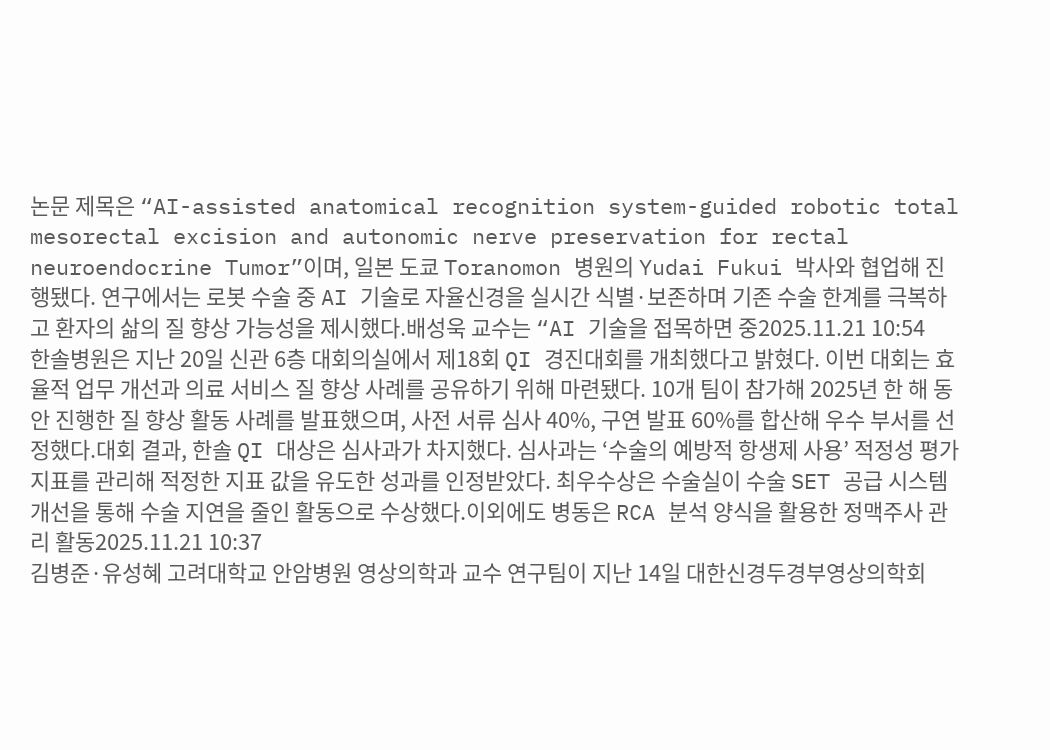논문 제목은 “AI-assisted anatomical recognition system-guided robotic total mesorectal excision and autonomic nerve preservation for rectal neuroendocrine Tumor”이며, 일본 도쿄 Toranomon 병원의 Yudai Fukui 박사와 협업해 진행됐다. 연구에서는 로봇 수술 중 AI 기술로 자율신경을 실시간 식별·보존하며 기존 수술 한계를 극복하고 환자의 삶의 질 향상 가능성을 제시했다.배성욱 교수는 “AI 기술을 접목하면 중2025.11.21 10:54
한솔병원은 지난 20일 신관 6층 대회의실에서 제18회 QI 경진대회를 개최했다고 밝혔다. 이번 대회는 효율적 업무 개선과 의료 서비스 질 향상 사례를 공유하기 위해 마련됐다. 10개 팀이 참가해 2025년 한 해 동안 진행한 질 향상 활동 사례를 발표했으며, 사전 서류 심사 40%, 구연 발표 60%를 합산해 우수 부서를 선정했다.대회 결과, 한솔 QI 대상은 심사과가 차지했다. 심사과는 ‘수술의 예방적 항생제 사용’ 적정성 평가 지표를 관리해 적정한 지표 값을 유도한 성과를 인정받았다. 최우수상은 수술실이 수술 SET 공급 시스템 개선을 통해 수술 지연을 줄인 활동으로 수상했다.이외에도 병동은 RCA 분석 양식을 활용한 정맥주사 관리 활동2025.11.21 10:37
김병준·유성혜 고려대학교 안암병원 영상의학과 교수 연구팀이 지난 14일 대한신경두경부영상의학회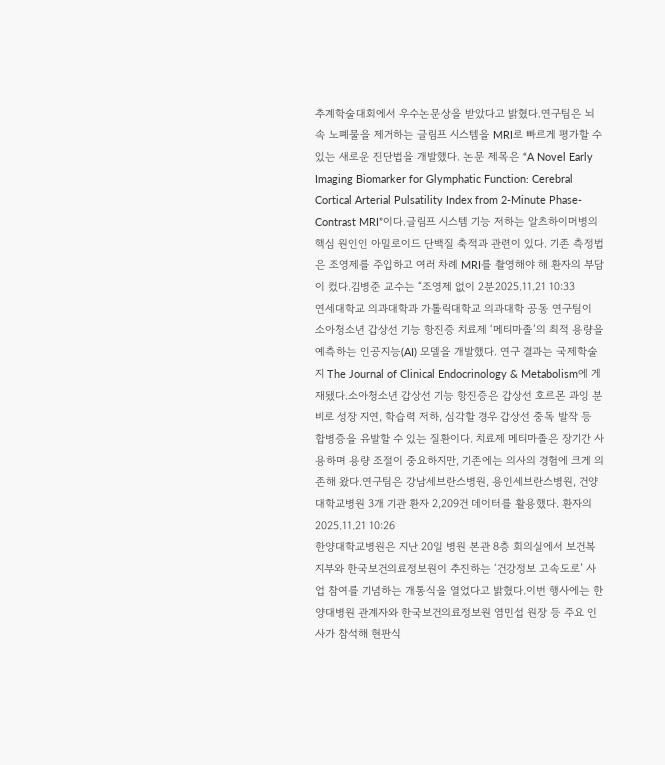추계학술대회에서 우수논문상을 받았다고 밝혔다.연구팀은 뇌 속 노폐물을 제거하는 글림프 시스템을 MRI로 빠르게 평가할 수 있는 새로운 진단법을 개발했다. 논문 제목은 “A Novel Early Imaging Biomarker for Glymphatic Function: Cerebral Cortical Arterial Pulsatility Index from 2-Minute Phase-Contrast MRI”이다.글림프 시스템 기능 저하는 알츠하이머병의 핵심 원인인 아밀로이드 단백질 축적과 관련이 있다. 기존 측정법은 조영제를 주입하고 여러 차례 MRI를 촬영해야 해 환자의 부담이 컸다.김병준 교수는 “조영제 없이 2분2025.11.21 10:33
연세대학교 의과대학과 가톨릭대학교 의과대학 공동 연구팀이 소아청소년 갑상선 기능 항진증 치료제 ‘메티마졸’의 최적 용량을 예측하는 인공지능(AI) 모델을 개발했다. 연구 결과는 국제학술지 The Journal of Clinical Endocrinology & Metabolism에 게재됐다.소아청소년 갑상선 기능 항진증은 갑상선 호르몬 과잉 분비로 성장 지연, 학습력 저하, 심각할 경우 갑상선 중독 발작 등 합병증을 유발할 수 있는 질환이다. 치료제 메티마졸은 장기간 사용하며 용량 조절이 중요하지만, 기존에는 의사의 경험에 크게 의존해 왔다.연구팀은 강남세브란스병원, 용인세브란스병원, 건양대학교병원 3개 기관 환자 2,209건 데이터를 활용했다. 환자의2025.11.21 10:26
한양대학교병원은 지난 20일 병원 본관 8층 회의실에서 보건복지부와 한국보건의료정보원이 추진하는 ‘건강정보 고속도로’ 사업 참여를 기념하는 개통식을 열었다고 밝혔다.이번 행사에는 한양대병원 관계자와 한국보건의료정보원 염민섭 원장 등 주요 인사가 참석해 현판식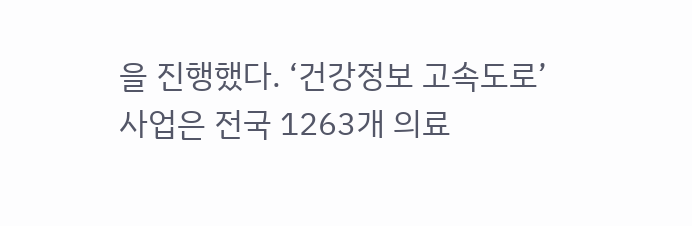을 진행했다. ‘건강정보 고속도로’ 사업은 전국 1263개 의료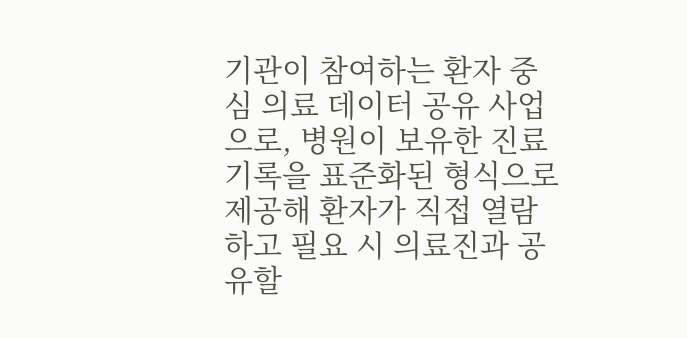기관이 참여하는 환자 중심 의료 데이터 공유 사업으로, 병원이 보유한 진료기록을 표준화된 형식으로 제공해 환자가 직접 열람하고 필요 시 의료진과 공유할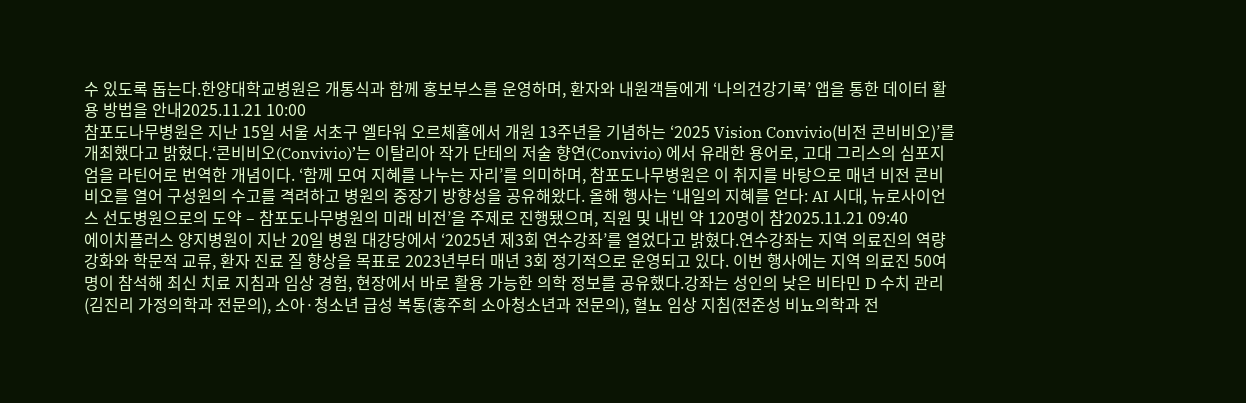수 있도록 돕는다.한양대학교병원은 개통식과 함께 홍보부스를 운영하며, 환자와 내원객들에게 ‘나의건강기록’ 앱을 통한 데이터 활용 방법을 안내2025.11.21 10:00
참포도나무병원은 지난 15일 서울 서초구 엘타워 오르체홀에서 개원 13주년을 기념하는 ‘2025 Vision Convivio(비전 콘비비오)’를 개최했다고 밝혔다.‘콘비비오(Convivio)’는 이탈리아 작가 단테의 저술 향연(Convivio) 에서 유래한 용어로, 고대 그리스의 심포지엄을 라틴어로 번역한 개념이다. ‘함께 모여 지혜를 나누는 자리’를 의미하며, 참포도나무병원은 이 취지를 바탕으로 매년 비전 콘비비오를 열어 구성원의 수고를 격려하고 병원의 중장기 방향성을 공유해왔다. 올해 행사는 ‘내일의 지혜를 얻다: AI 시대, 뉴로사이언스 선도병원으로의 도약 – 참포도나무병원의 미래 비전’을 주제로 진행됐으며, 직원 및 내빈 약 120명이 참2025.11.21 09:40
에이치플러스 양지병원이 지난 20일 병원 대강당에서 ‘2025년 제3회 연수강좌’를 열었다고 밝혔다.연수강좌는 지역 의료진의 역량 강화와 학문적 교류, 환자 진료 질 향상을 목표로 2023년부터 매년 3회 정기적으로 운영되고 있다. 이번 행사에는 지역 의료진 50여 명이 참석해 최신 치료 지침과 임상 경험, 현장에서 바로 활용 가능한 의학 정보를 공유했다.강좌는 성인의 낮은 비타민 D 수치 관리(김진리 가정의학과 전문의), 소아·청소년 급성 복통(홍주희 소아청소년과 전문의), 혈뇨 임상 지침(전준성 비뇨의학과 전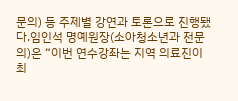문의) 등 주제별 강연과 토론으로 진행됐다.임인석 명예원장(소아청소년과 전문의)은 “이번 연수강좌는 지역 의료진이 최